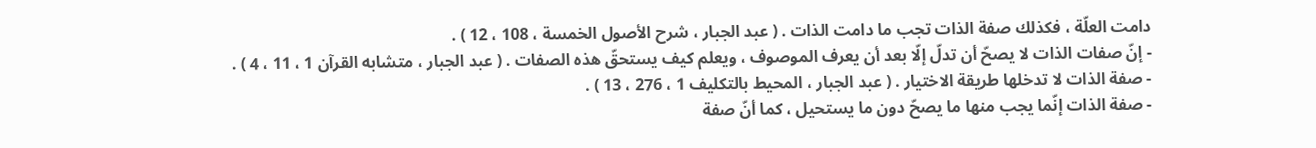دامت العلّة ، فكذلك صفة الذات تجب ما دامت الذات . ( عبد الجبار ، شرح الأصول الخمسة ، 108 ، 12 ) .
- إنّ صفات الذات لا يصحّ أن تدلّ إلّا بعد أن يعرف الموصوف ، ويعلم كيف يستحقّ هذه الصفات . ( عبد الجبار ، متشابه القرآن 1 ، 11 ، 4 ) .
- صفة الذات لا تدخلها طريقة الاختيار . ( عبد الجبار ، المحيط بالتكليف 1 ، 276 ، 13 ) .
- صفة الذات إنّما يجب منها ما يصحّ دون ما يستحيل ، كما أنّ صفة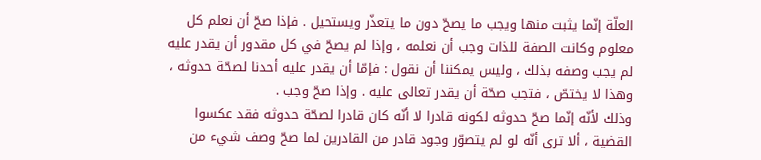العلّة إنّما يثبت منها ويجب ما يصحّ دون ما يتعذّر ويستحيل . فإذا صحّ أن نعلم كل معلوم وكانت الصفة للذات وجب أن نعلمه ، وإذا لم يصحّ في كل مقدور أن يقدر عليه لم يجب وصفه بذلك ، وليس يمكننا أن نقول : فإمّا أن يقدر عليه أحدنا لصحّة حدوثه ، وهذا لا يختصّ ، فتجب صحّة أن يقدر تعالى عليه . وإذا صحّ وجب .
وذلك لأنّه إنّما صحّ حدوثه لكونه قادرا لا أنّه كان قادرا لصحّة حدوثه فقد عكسوا القضية ، ألا ترى أنّه لو لم يتصوّر وجود قادر من القادرين لما صحّ وصف شيء من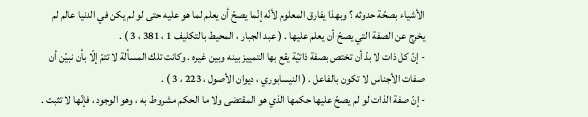الأشياء بصحّة حدوثه ؟ وبهذا يفارق المعلوم لأنّه إنّما يصحّ أن يعلم لما هو عليه حتى لو لم يكن في الدنيا عالم لم يخرج عن الصفة التي يصحّ أن يعلم عليها . ( عبد الجبار ، المحيط بالتكليف 1 ، 381 ، 3 ) .
- إنّ كل ذات لا بدّ أن تختص بصفة ذاتيّة يقع بها التمييز بينه وبين غيره . وكانت تلك المسألة لا تتمّ إلّا بأن نبيّن أن صفات الأجناس لا تكون بالفاعل . ( النيسابوري ، ديوان الأصول ، 223 ، 3 ) .
- إنّ صفة الذات لو لم يصحّ عليها حكمها الذي هو المقتضى ولا ما الحكم مشروط به ، وهو الوجود ، فإنّها لا تثبت .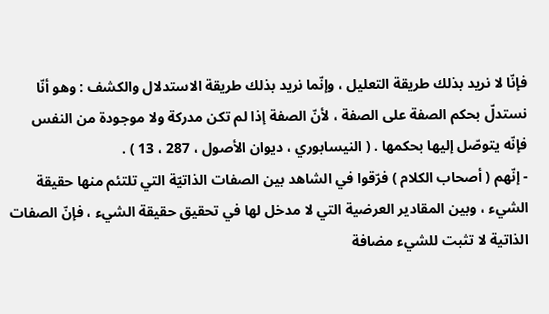فإنّا لا نريد بذلك طريقة التعليل ، وإنّما نريد بذلك طريقة الاستدلال والكشف : وهو أنّا نستدلّ بحكم الصفة على الصفة ، لأنّ الصفة إذا لم تكن مدركة ولا موجودة من النفس فإنّه يتوصّل إليها بحكمها . ( النيسابوري ، ديوان الأصول ، 287 ، 13 ) .
- إنّهم ( أصحاب الكلام ) فرّقوا في الشاهد بين الصفات الذاتيّة التي تلتئم منها حقيقة الشيء ، وبين المقادير العرضية التي لا مدخل لها في تحقيق حقيقة الشيء ، فإنّ الصفات الذاتية لا تثبت للشيء مضافة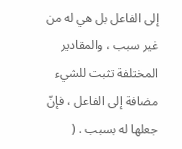إلى الفاعل بل هي له من غير سبب ، والمقادير المختلفة تثبت للشيء مضافة إلى الفاعل ، فإنّ جعلها له بسبب . (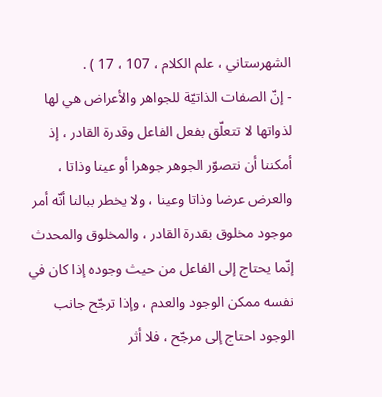الشهرستاني ، علم الكلام ، 107 ، 17 ) .
- إنّ الصفات الذاتيّة للجواهر والأعراض هي لها لذواتها لا تتعلّق بفعل الفاعل وقدرة القادر ، إذ أمكننا أن نتصوّر الجوهر جوهرا أو عينا وذاتا ، والعرض عرضا وذاتا وعينا ، ولا يخطر ببالنا أنّه أمر موجود مخلوق بقدرة القادر ، والمخلوق والمحدث إنّما يحتاج إلى الفاعل من حيث وجوده إذا كان في نفسه ممكن الوجود والعدم ، وإذا ترجّح جانب الوجود احتاج إلى مرجّح ، فلا أثر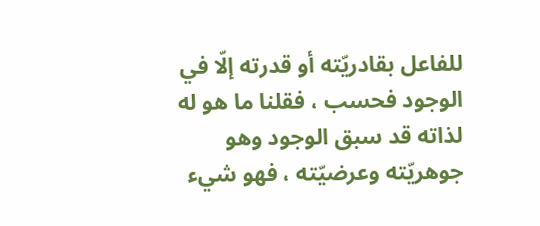للفاعل بقادريّته أو قدرته إلّا في الوجود فحسب ، فقلنا ما هو له لذاته قد سبق الوجود وهو جوهريّته وعرضيّته ، فهو شيء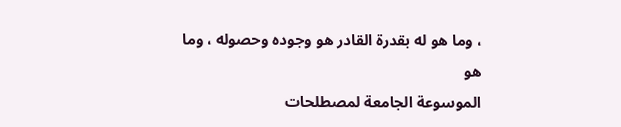، وما هو له بقدرة القادر هو وجوده وحصوله ، وما هو
الموسوعة الجامعة لمصطلحات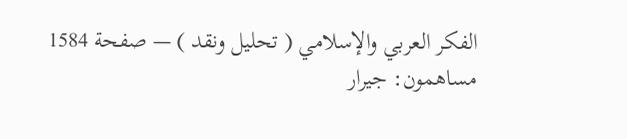الفكر العربي والإسلامي ( تحليل ونقد ) — صفحة 1584
مساهمون: جيرار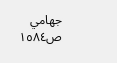جهامي
ص١٥٨٤